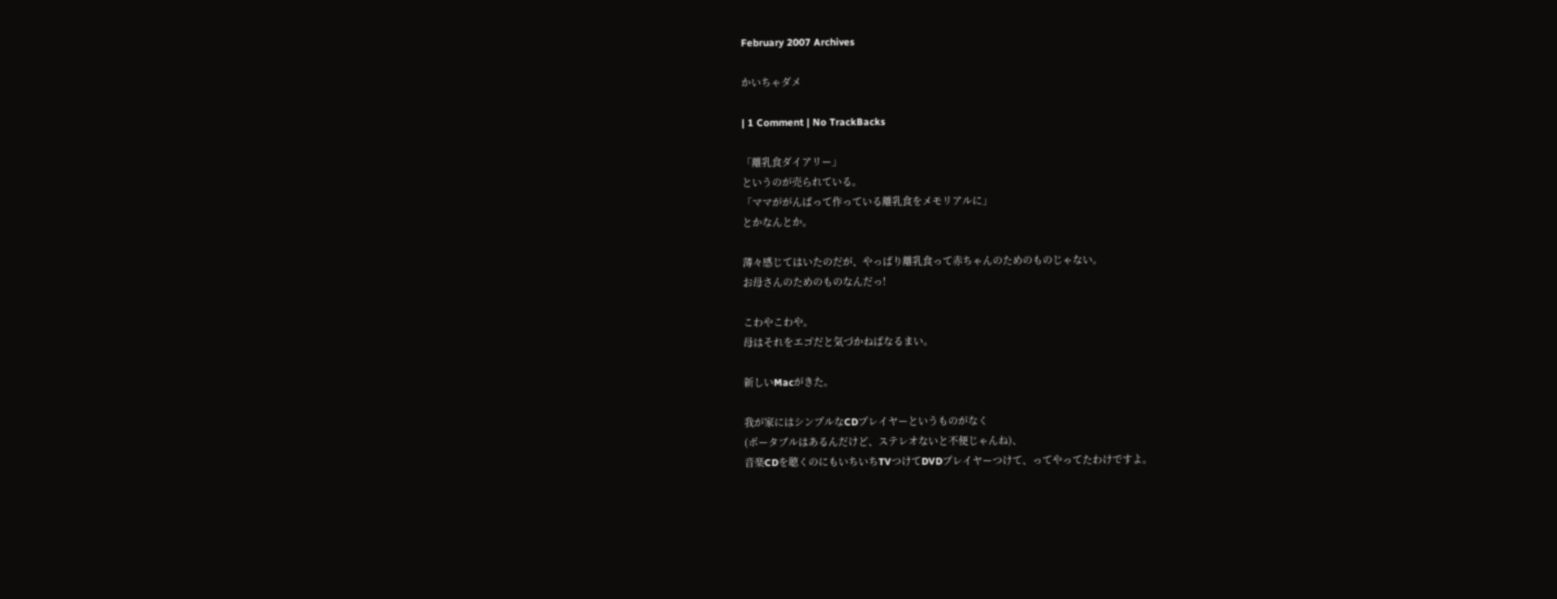February 2007 Archives

かいちゃダメ

| 1 Comment | No TrackBacks

「離乳食ダイアリー」
というのが売られている。
「ママががんばって作っている離乳食をメモリアルに」
とかなんとか。

薄々感じてはいたのだが、やっぱり離乳食って赤ちゃんのためのものじゃない。
お母さんのためのものなんだっ!

こわやこわや。
母はそれをエゴだと気づかねばなるまい。

新しいMacがきた。

我が家にはシンプルなCDプレイヤーというものがなく
(ポータブルはあるんだけど、ステレオないと不便じゃんね)、
音楽CDを聴くのにもいちいちTVつけてDVDプレイヤーつけて、ってやってたわけですよ。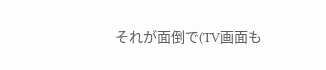それが面倒で(TV画面も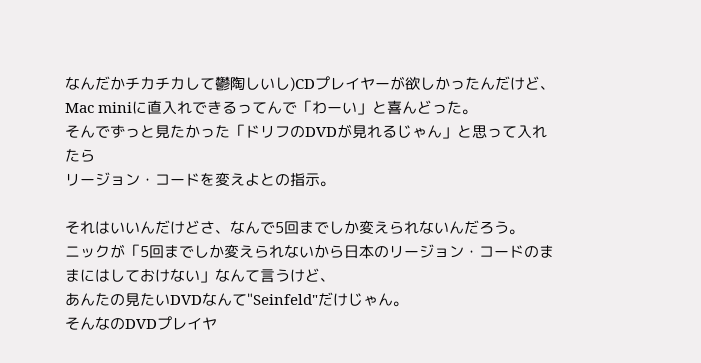なんだかチカチカして鬱陶しいし)CDプレイヤーが欲しかったんだけど、
Mac miniに直入れできるってんで「わーい」と喜んどった。
そんでずっと見たかった「ドリフのDVDが見れるじゃん」と思って入れたら
リージョン・コードを変えよとの指示。

それはいいんだけどさ、なんで5回までしか変えられないんだろう。
ニックが「5回までしか変えられないから日本のリージョン・コードのままにはしておけない」なんて言うけど、
あんたの見たいDVDなんて"Seinfeld"だけじゃん。
そんなのDVDプレイヤ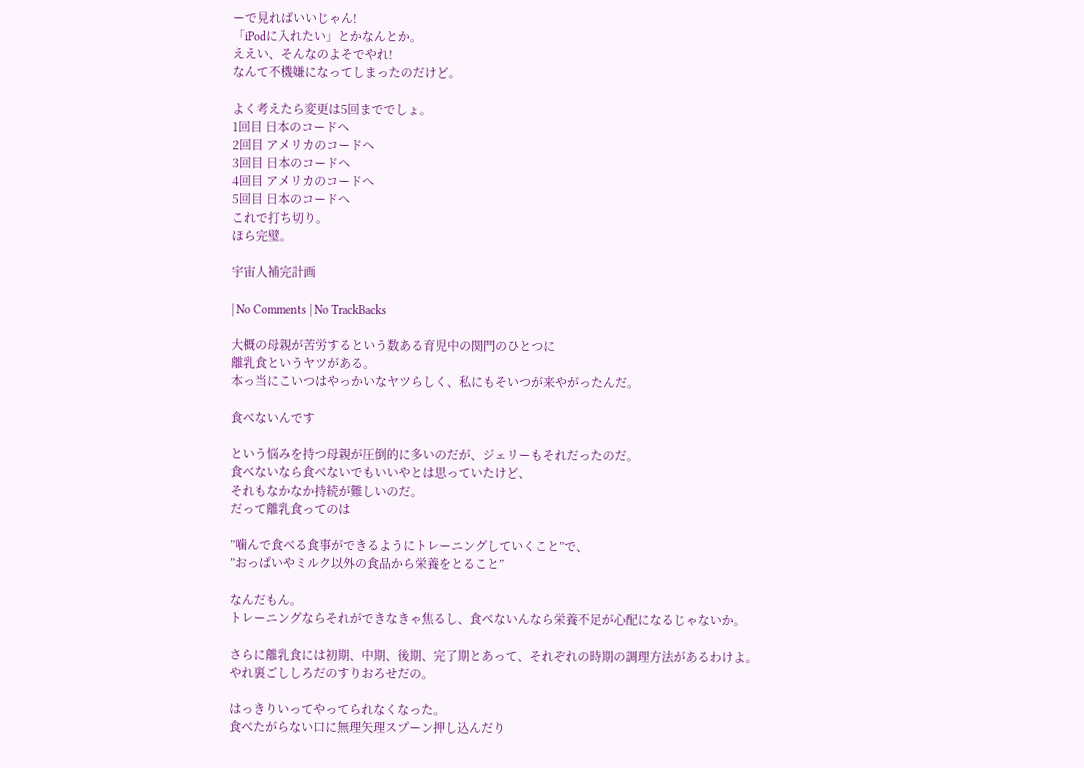ーで見ればいいじゃん!
「iPodに入れたい」とかなんとか。
ええい、そんなのよそでやれ!
なんて不機嫌になってしまったのだけど。

よく考えたら変更は5回まででしょ。
1回目 日本のコードへ
2回目 アメリカのコードへ
3回目 日本のコードへ
4回目 アメリカのコードへ
5回目 日本のコードへ
これで打ち切り。
ほら完璧。

宇宙人補完計画

| No Comments | No TrackBacks

大概の母親が苦労するという数ある育児中の関門のひとつに
離乳食というヤツがある。
本っ当にこいつはやっかいなヤツらしく、私にもそいつが来やがったんだ。

食べないんです

という悩みを持つ母親が圧倒的に多いのだが、ジェリーもそれだったのだ。
食べないなら食べないでもいいやとは思っていたけど、
それもなかなか持続が難しいのだ。
だって離乳食ってのは

”噛んで食べる食事ができるようにトレーニングしていくこと”で、
”おっぱいやミルク以外の食品から栄養をとること”

なんだもん。
トレーニングならそれができなきゃ焦るし、食べないんなら栄養不足が心配になるじゃないか。

さらに離乳食には初期、中期、後期、完了期とあって、それぞれの時期の調理方法があるわけよ。
やれ裏ごししろだのすりおろせだの。

はっきりいってやってられなくなった。
食べたがらない口に無理矢理スプーン押し込んだり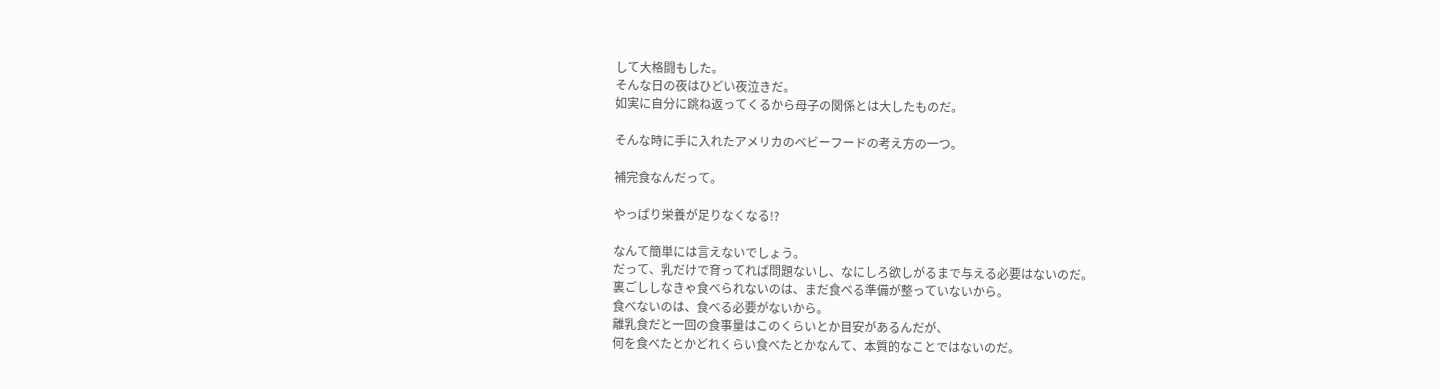して大格闘もした。
そんな日の夜はひどい夜泣きだ。
如実に自分に跳ね返ってくるから母子の関係とは大したものだ。

そんな時に手に入れたアメリカのベビーフードの考え方の一つ。

補完食なんだって。

やっぱり栄養が足りなくなる!?

なんて簡単には言えないでしょう。
だって、乳だけで育ってれば問題ないし、なにしろ欲しがるまで与える必要はないのだ。
裏ごししなきゃ食べられないのは、まだ食べる準備が整っていないから。
食べないのは、食べる必要がないから。
離乳食だと一回の食事量はこのくらいとか目安があるんだが、
何を食べたとかどれくらい食べたとかなんて、本質的なことではないのだ。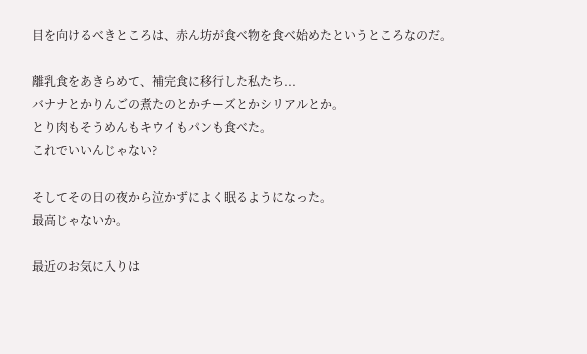目を向けるべきところは、赤ん坊が食べ物を食べ始めたというところなのだ。

離乳食をあきらめて、補完食に移行した私たち...
バナナとかりんごの煮たのとかチーズとかシリアルとか。
とり肉もそうめんもキウイもパンも食べた。
これでいいんじゃない?

そしてその日の夜から泣かずによく眠るようになった。
最高じゃないか。

最近のお気に入りは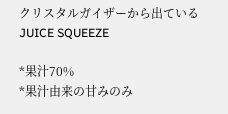クリスタルガイザーから出ている
JUICE SQUEEZE

*果汁70%
*果汁由来の甘みのみ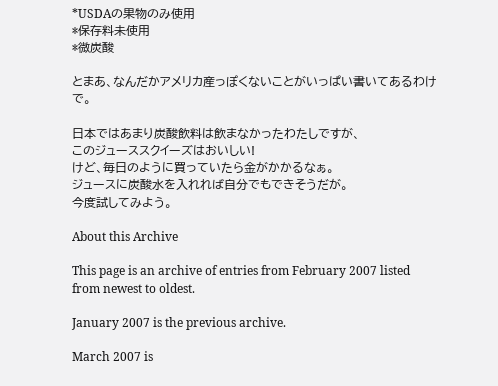*USDAの果物のみ使用
*保存料未使用
*微炭酸

とまあ、なんだかアメリカ産っぽくないことがいっぱい書いてあるわけで。

日本ではあまり炭酸飲料は飲まなかったわたしですが、
このジューススクイーズはおいしい!
けど、毎日のように買っていたら金がかかるなぁ。
ジュースに炭酸水を入れれば自分でもできそうだが。
今度試してみよう。

About this Archive

This page is an archive of entries from February 2007 listed from newest to oldest.

January 2007 is the previous archive.

March 2007 is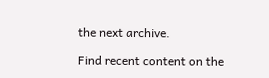the next archive.

Find recent content on the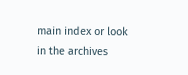main index or look in the archives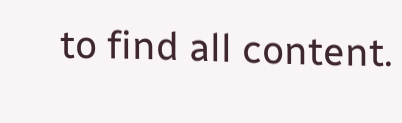to find all content.